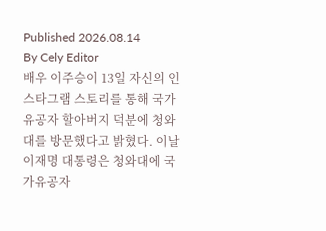Published 2026.08.14
By Cely Editor
배우 이주승이 13일 자신의 인스타그램 스토리를 통해 국가유공자 할아버지 덕분에 청와대를 방문했다고 밝혔다. 이날 이재명 대통령은 청와대에 국가유공자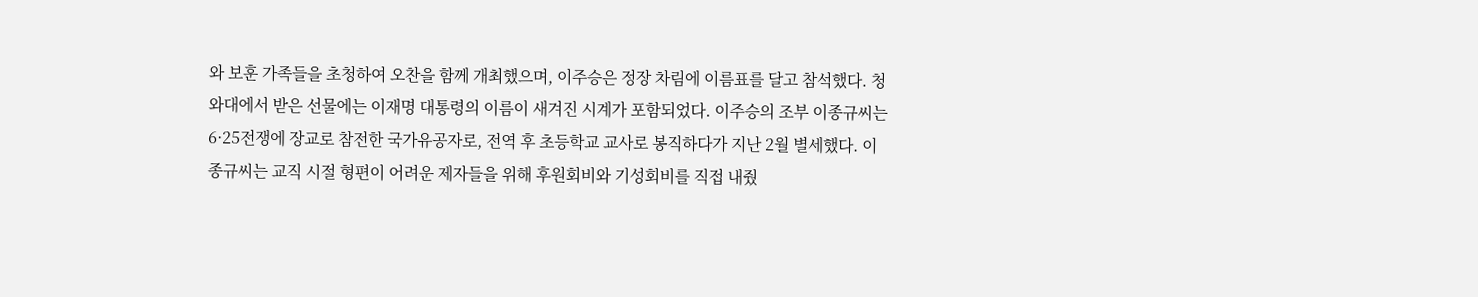와 보훈 가족들을 초청하여 오찬을 함께 개최했으며, 이주승은 정장 차림에 이름표를 달고 참석했다. 청와대에서 받은 선물에는 이재명 대통령의 이름이 새겨진 시계가 포함되었다. 이주승의 조부 이종규씨는 6·25전쟁에 장교로 참전한 국가유공자로, 전역 후 초등학교 교사로 봉직하다가 지난 2월 별세했다. 이종규씨는 교직 시절 형편이 어려운 제자들을 위해 후원회비와 기성회비를 직접 내줬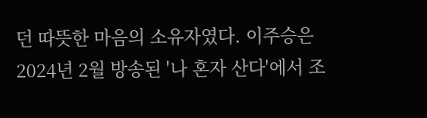던 따뜻한 마음의 소유자였다. 이주승은 2024년 2월 방송된 '나 혼자 산다'에서 조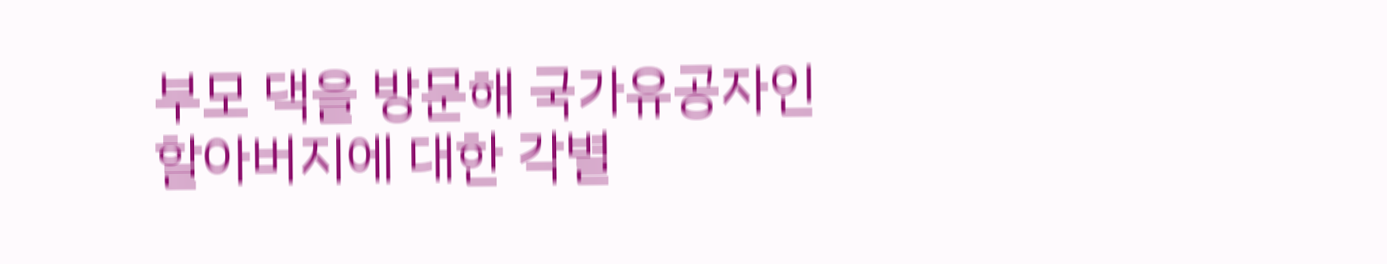부모 댁을 방문해 국가유공자인 할아버지에 대한 각별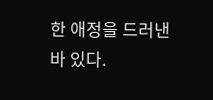한 애정을 드러낸 바 있다.